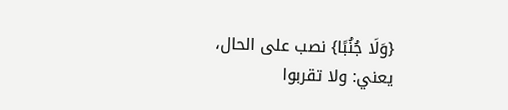{وَلَا جُنُبًا} نصب على الحال، يعني: ولا تقربوا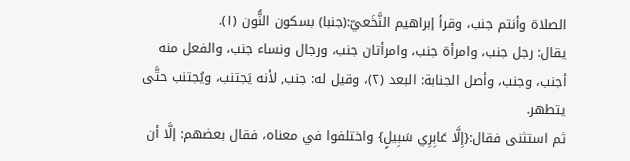الصلاة وأنتم جنب، وقرأ إبراهيم النَّخَعيّ:(جنبا) بسكون النُّون (١).
يقال: رجل جنب، وامرأة جنب، وامرأتان جنب، ورجال ونساء جنب، والفعل منه أجنب، وجنب، وأصل الجنابة: البعد (٢)، وقيل له: جنب, لأنه يَجتنب، ويُجتنب حتَّى يتطهر.
ثم استثنى فقال:{إِلَّا عَابِرِي سَبِيلٍ} واختلفوا في معناه، فقال بعضهم: إلَّا أن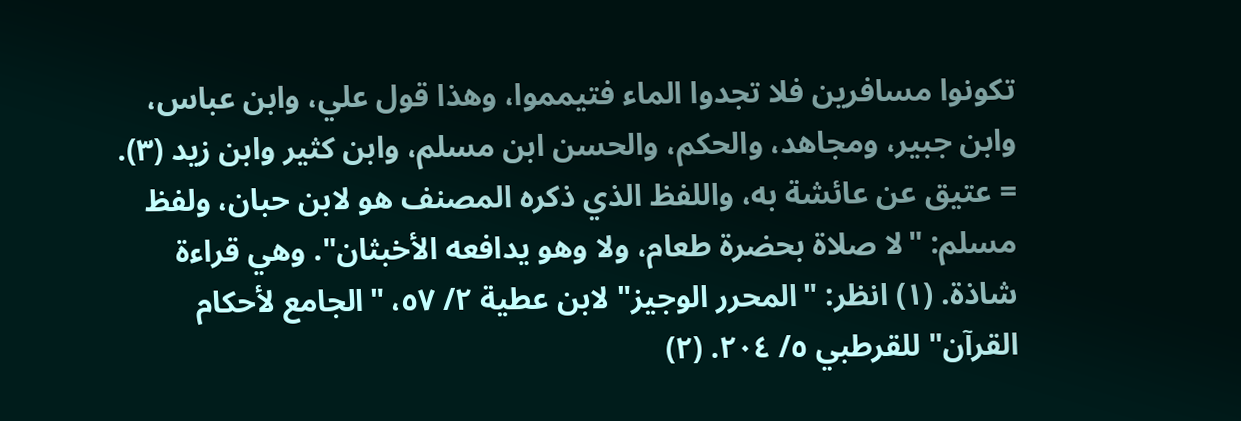تكونوا مسافرين فلا تجدوا الماء فتيمموا، وهذا قول علي، وابن عباس، وابن جبير، ومجاهد، والحكم، والحسن ابن مسلم، وابن كثير وابن زيد (٣).
= عتيق عن عائشة به، واللفظ الذي ذكره المصنف هو لابن حبان، ولفظ مسلم: "لا صلاة بحضرة طعام، ولا وهو يدافعه الأخبثان". وهي قراءة شاذة. (١) انظر: "المحرر الوجيز" لابن عطية ٢/ ٥٧، "الجامع لأحكام القرآن" للقرطبي ٥/ ٢٠٤. (٢)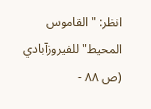انظر: "القاموس المحيط" للفيروزآبادي (ص ٨٨ -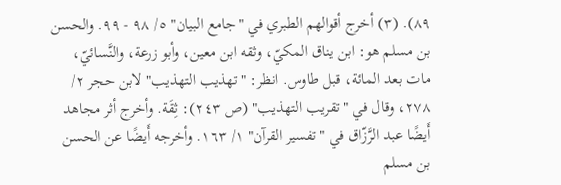٨٩). (٣) أخرج أقوالهم الطبري في "جامع البيان" ٥/ ٩٨ - ٩٩. والحسن بن مسلم هو: ابن يناق المكيّ، وثقه ابن معين، وأبو زرعة، والنَّسائيّ، مات بعد المائة، قبل طاوس. انظر: "تهذيب التهذيب" لابن حجر ٢/ ٢٧٨، وقال في "تقريب التهذيب" (ص ٢٤٣): ثِقَة. وأخرج أثر مجاهد أَيضًا عبد الرَّزّاق في "تفسير القرآن" ١/ ١٦٣. وأخرجه أَيضًا عن الحسن بن مسلم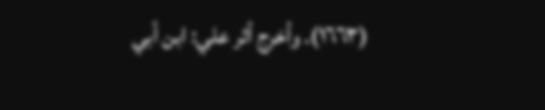(١٦٦٣). وأخرج أثر علي: ابن أبي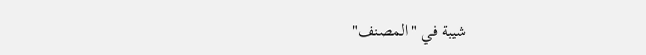شيبة في "المصنف"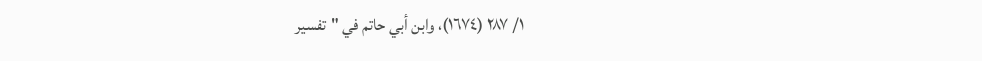١/ ٢٨٧ (١٦٧٤)، وابن أبي حاتم في "تفسير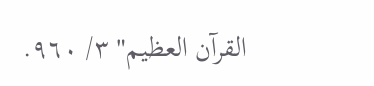القرآن العظيم" ٣/ ٩٦٠.